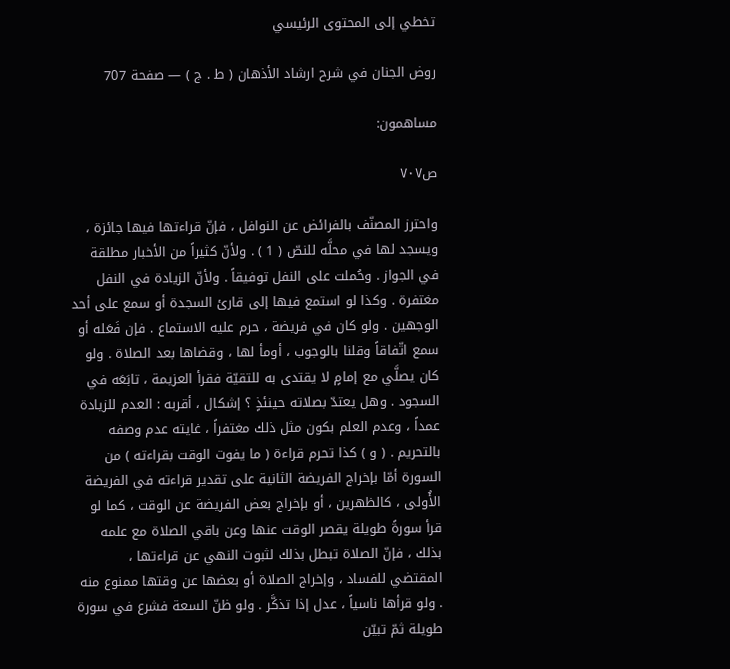تخطي إلى المحتوى الرئيسي

روض الجنان في شرح ارشاد الأذهان ( ط . ج ) — صفحة 707

مساهمون:

ص٧٠٧

واحترز المصنّف بالفرائض عن النوافل ، فإنّ قراءتها فيها جائزة ، ويسجد لها في محلَّه للنصّ ( 1 ) . ولأنّ كثيراً من الأخبار مطلقة في الجواز . وحُملت على النفل توفيقاً . ولأنّ الزيادة في النفل مغتفرة . وكذا لو استمع فيها إلى قارئ السجدة أو سمع على أحد الوجهين . ولو كان في فريضة ، حرم عليه الاستماع . فإن فَعَله أو سمع اتّفاقاً وقلنا بالوجوب ، أومأ لها ، وقضاها بعد الصلاة . ولو كان يصلَّي مع إمامٍ لا يقتدى به للتقيّة فقرأ العزيمة ، تابَعَه في السجود . وهل يعتدّ بصلاته حينئذٍ ؟ إشكال ، أقربه : العدم للزيادة عمداً ، وعدم العلم بكون مثل ذلك مغتفراً ، غايته عدم وصفه بالتحريم . ( و ) كذا تحرم قراءة ( ما يفوت الوقت بقراءته ) من السورة أمّا بإخراج الفريضة الثانية على تقدير قراءته في الفريضة الأُولى ، كالظهرين ، أو بإخراج بعض الفريضة عن الوقت ، كما لو قرأ سورةً طويلة يقصر الوقت عنها وعن باقي الصلاة مع علمه بذلك ، فإنّ الصلاة تبطل بذلك لثبوت النهي عن قراءتها ، المقتضي للفساد ، وإخراج الصلاة أو بعضها عن وقتها ممنوع منه . ولو قرأها ناسياً ، عدل إذا تذكَّر . ولو ظنّ السعة فشرع في سورة طويلة ثمّ تبيّن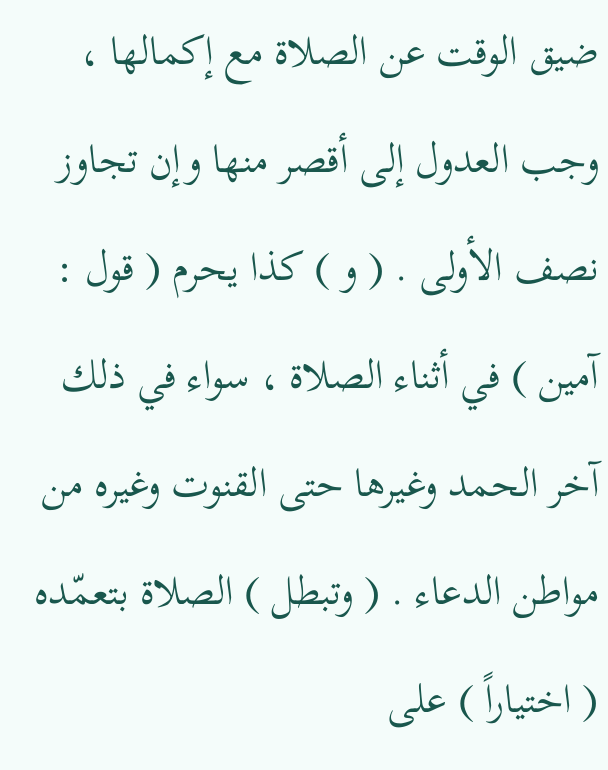ضيق الوقت عن الصلاة مع إكمالها ، وجب العدول إلى أقصر منها وإن تجاوز نصف الأولى . ( و ) كذا يحرم ( قول : آمين ) في أثناء الصلاة ، سواء في ذلك آخر الحمد وغيرها حتى القنوت وغيره من مواطن الدعاء . ( وتبطل ) الصلاة بتعمّده ( اختياراً ) على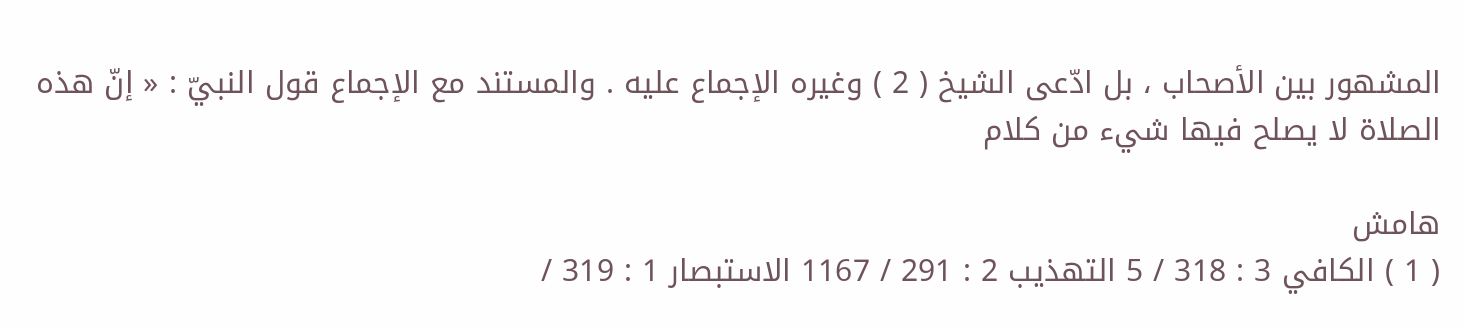المشهور بين الأصحاب ، بل ادّعى الشيخ ( 2 ) وغيره الإجماع عليه . والمستند مع الإجماع قول النبيّ : « إنّ هذه الصلاة لا يصلح فيها شيء من كلام

هامش
( 1 ) الكافي 3 : 318 / 5 التهذيب 2 : 291 / 1167 الاستبصار 1 : 319 /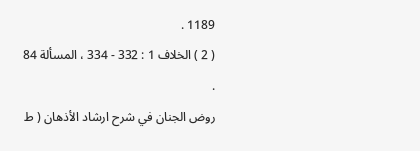1189 .
( 2 ) الخلاف 1 : 332 - 334 ، المسألة 84 .
روض الجنان في شرح ارشاد الأذهان ( ط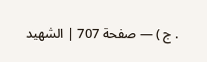. ج ) — صفحة 707 | الشهيد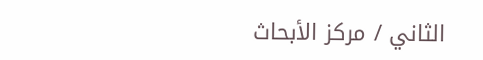الثاني / مركز الأبحاث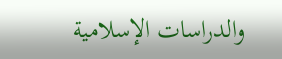والدراسات الإسلامية